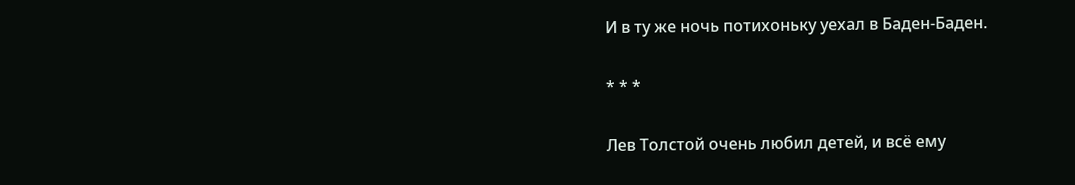И в ту же ночь потихоньку уехал в Баден-Баден.

* * *

Лев Толстой очень любил детей, и всё ему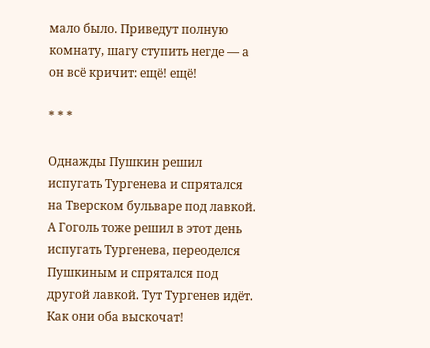мало было. Приведут полную комнату, шагу ступить негде — а он всё кричит: ещё! ещё!

* * *

Однажды Пушкин решил испугать Тургенева и спрятался на Тверском бульваре под лавкой. А Гоголь тоже решил в этот день испугать Тургенева, переоделся Пушкиным и спрятался под другой лавкой. Тут Тургенев идёт. Как они оба выскочат!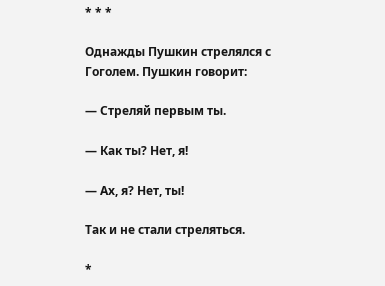* * *

Однажды Пушкин стрелялся с Гоголем. Пушкин говорит:

— Стреляй первым ты.

— Как ты? Нет, я!

— Ах, я? Нет, ты!

Так и не стали стреляться.

*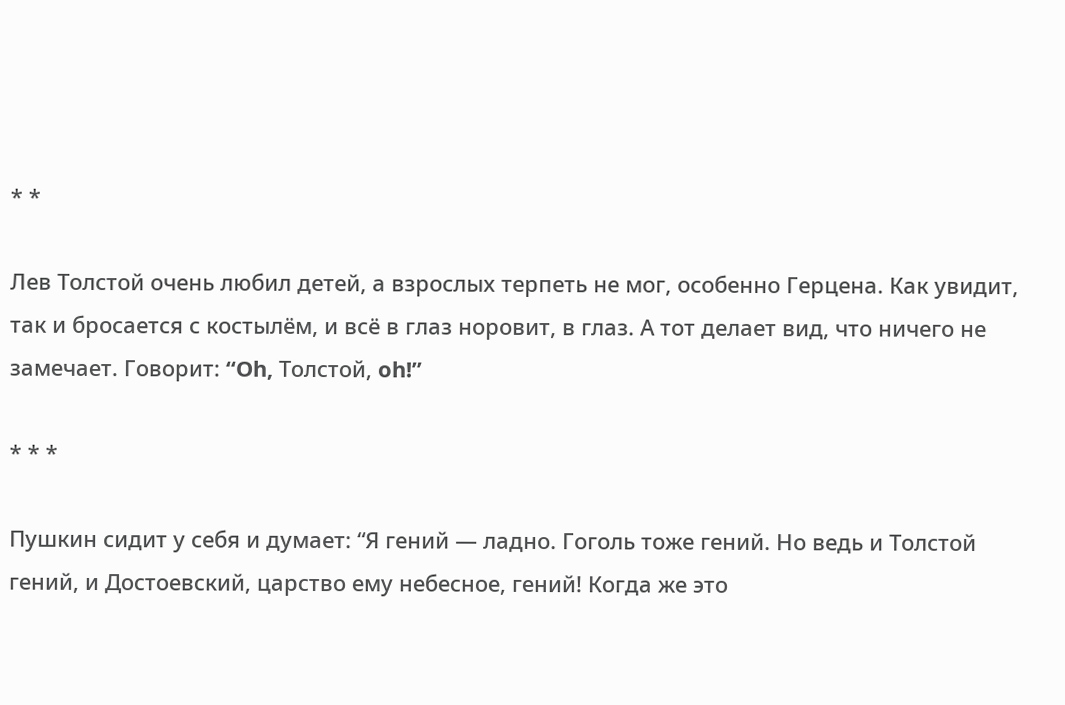* *

Лев Толстой очень любил детей, а взрослых терпеть не мог, особенно Герцена. Как увидит, так и бросается с костылём, и всё в глаз норовит, в глаз. А тот делает вид, что ничего не замечает. Говорит: “Oh, Толстой, oh!”

* * *

Пушкин сидит у себя и думает: “Я гений — ладно. Гоголь тоже гений. Но ведь и Толстой гений, и Достоевский, царство ему небесное, гений! Когда же это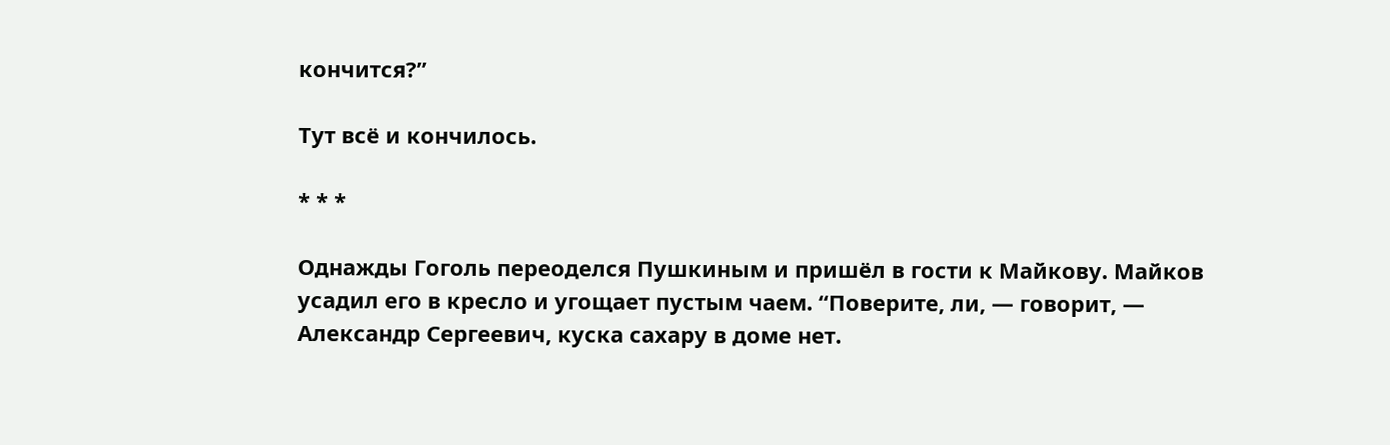кончится?”

Тут всё и кончилось.

* * *

Однажды Гоголь переоделся Пушкиным и пришёл в гости к Майкову. Майков усадил его в кресло и угощает пустым чаем. “Поверите, ли, — говорит, — Александр Сергеевич, куска сахару в доме нет.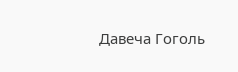Давеча Гоголь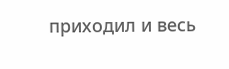приходил и весь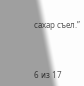сахар съел.”



6 из 17